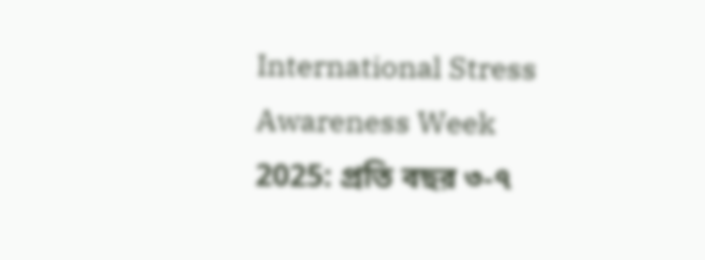International Stress Awareness Week 2025: প্রতি বছর ৩-৭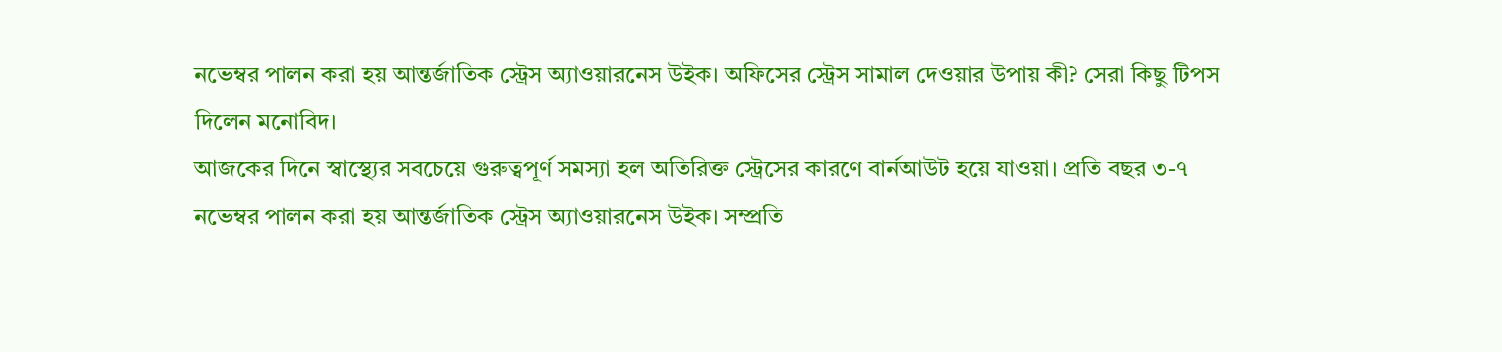নভেম্বর পালন করা হয় আন্তর্জাতিক স্ট্রেস অ্যাওয়ারনেস উইক। অফিসের স্ট্রেস সামাল দেওয়ার উপায় কী? সেরা কিছু টিপস দিলেন মনোবিদ।
আজকের দিনে স্বাস্থ্যের সবচেয়ে গুরুত্বপূর্ণ সমস্যা হল অতিরিক্ত স্ট্রেসের কারণে বার্নআউট হয়ে যাওয়া। প্রতি বছর ৩-৭ নভেম্বর পালন করা হয় আন্তর্জাতিক স্ট্রেস অ্যাওয়ারনেস উইক। সম্প্রতি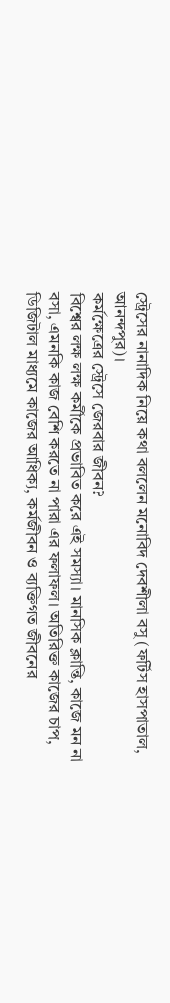স্ট্রেসের নানাদিক নিয়ে কথা বললেন মনোবিদ দেবশীলা বসু (ফর্টিস হাসপাতাল, আনন্দপুর)।
কর্মক্ষেত্রের স্ট্রেসে জেরবার জীবন?
বিশ্বের লক্ষ লক্ষ কর্মীকে প্রভাবিত করে এই সমস্যা। মানসিক ক্লান্তি, কাজে মন না বসা, এমনকি কাজ বেশি করতে না পারা এর ফলাফল। অতিরিক্ত কাজের চাপ, ডিজিটাল মাধ্যমে কাজের আধিক্য, কর্মজীবন ও ব্যক্তিগত জীবনের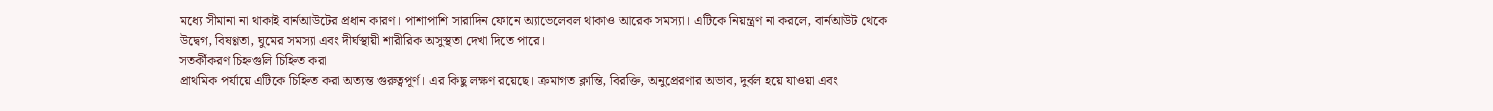মধ্যে সীমানা না থাকাই বার্নআউটের প্রধান কারণ। পাশাপাশি সারাদিন ফোনে অ্যাভেলেবল থাকাও আরেক সমস্যা। এটিকে নিয়ন্ত্রণ না করলে, বার্নআউট থেকে উদ্বেগ, বিষণ্ণতা, ঘুমের সমস্যা এবং দীর্ঘস্থায়ী শারীরিক অসুস্থতা দেখা দিতে পারে।
সতর্কীকরণ চিহ্নগুলি চিহ্নিত করা
প্রাথমিক পর্যায়ে এটিকে চিহ্নিত করা অত্যন্ত গুরুত্বপূর্ণ। এর কিছু লক্ষণ রয়েছে। ক্রমাগত ক্লান্তি, বিরক্তি, অনুপ্রেরণার অভাব, দুর্বল হয়ে যাওয়া এবং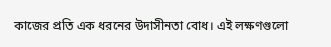কাজের প্রতি এক ধরনের উদাসীনতা বোধ। এই লক্ষণগুলো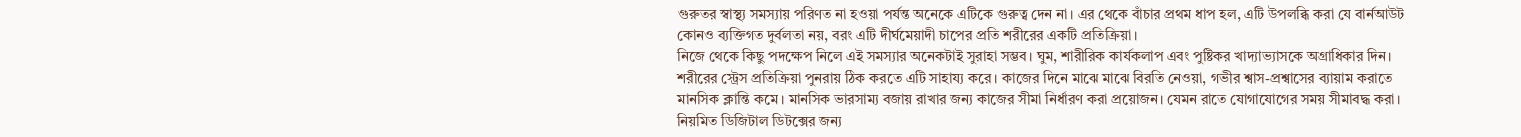গুরুতর স্বাস্থ্য সমস্যায় পরিণত না হওয়া পর্যন্ত অনেকে এটিকে গুরুত্ব দেন না। এর থেকে বাঁচার প্রথম ধাপ হল, এটি উপলব্ধি করা যে বার্নআউট কোনও ব্যক্তিগত দুর্বলতা নয়, বরং এটি দীর্ঘমেয়াদী চাপের প্রতি শরীরের একটি প্রতিক্রিয়া।
নিজে থেকে কিছু পদক্ষেপ নিলে এই সমস্যার অনেকটাই সুরাহা সম্ভব। ঘুম, শারীরিক কার্যকলাপ এবং পুষ্টিকর খাদ্যাভ্যাসকে অগ্রাধিকার দিন। শরীরের স্ট্রেস প্রতিক্রিয়া পুনরায় ঠিক করতে এটি সাহায্য করে। কাজের দিনে মাঝে মাঝে বিরতি নেওয়া, গভীর শ্বাস-প্রশ্বাসের ব্যায়াম করাতে মানসিক ক্লান্তি কমে। মানসিক ভারসাম্য বজায় রাখার জন্য কাজের সীমা নির্ধারণ করা প্রয়োজন। যেমন রাতে যোগাযোগের সময় সীমাবদ্ধ করা। নিয়মিত ডিজিটাল ডিটক্সের জন্য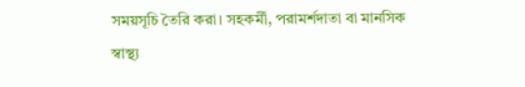সময়সূচি তৈরি করা। সহকর্মী, পরামর্শদাতা বা মানসিক স্বাস্থ্য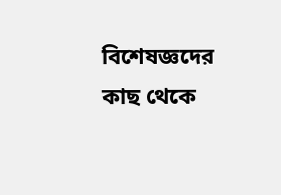বিশেষজ্ঞদের কাছ থেকে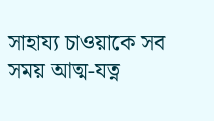সাহায্য চাওয়াকে সব সময় আত্ম-যত্ন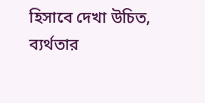হিসাবে দেখা উচিত, ব্যর্থতার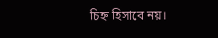চিহ্ন হিসাবে নয়।